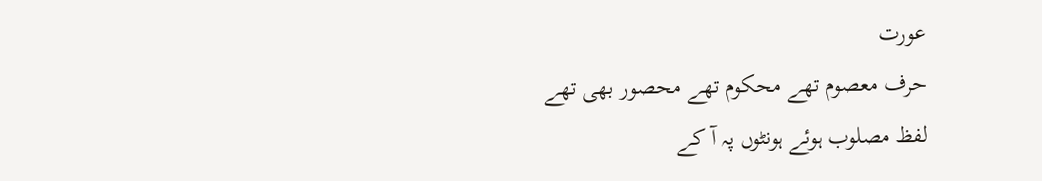عورت
حرف معصوم تھے محکوم تھے محصور بھی تھے
لفظ مصلوب ہوئے ہونٹوں پہ آ کے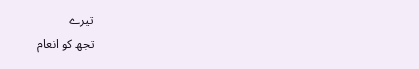تیرے
تجھ کو انعام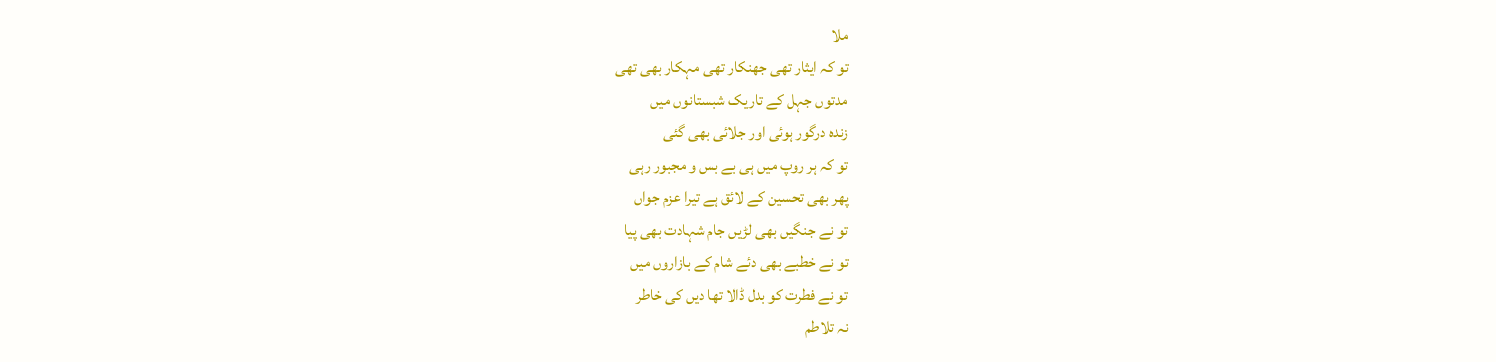ملا
تو کہ ایثار تھی جھنکار تھی مہکار بھی تھی
مدتوں جہل کے تاریک شبستانوں میں
زندہ درگور ہوئی اور جلائی بھی گئی
تو کہ ہر روپ میں ہی بے بس و مجبور رہی
پھر بھی تحسین کے لائق ہے تیرا عزم جواں
تو نے جنگیں بھی لڑیں جام شہادت بھی پیا
تو نے خطبے بھی دئے شام کے بازاروں میں
تو نے فطرت کو بدل ڈالا تھا دیں کی خاطر
نہ تلاطم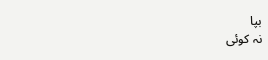بپا
نہ کوئی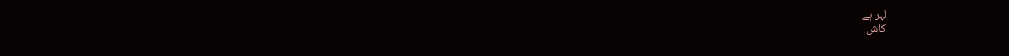لہر ہے
کاش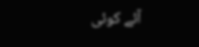آئے کوئی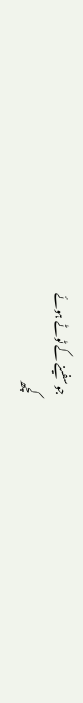جو سفینے کے ٹوٹے ہوئے
کچھ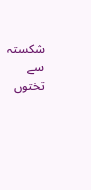شکستہ سے تختوں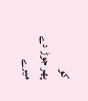کو
پھر جوڑ دے
میرے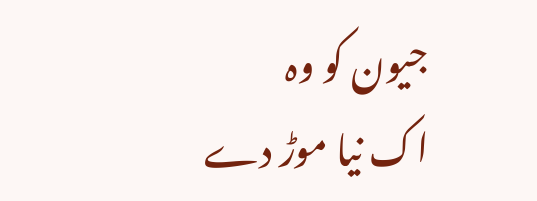جیون کو وہ
اک نیا موڑ دے